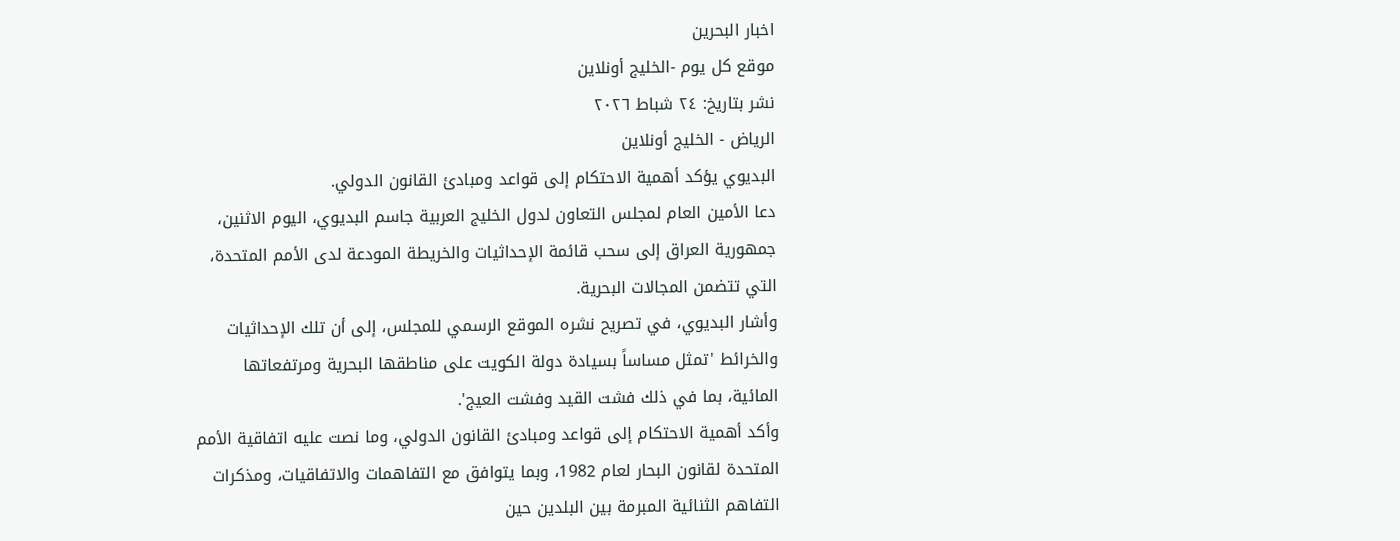اخبار البحرين
موقع كل يوم -الخليج أونلاين
نشر بتاريخ: ٢٤ شباط ٢٠٢٦
الرياض - الخليج أونلاين
البديوي يؤكد أهمية الاحتكام إلى قواعد ومبادئ القانون الدولي.
دعا الأمين العام لمجلس التعاون لدول الخليج العربية جاسم البديوي، اليوم الاثنين، جمهورية العراق إلى سحب قائمة الإحداثيات والخريطة المودعة لدى الأمم المتحدة، التي تتضمن المجالات البحرية.
وأشار البديوي، في تصريح نشره الموقع الرسمي للمجلس، إلى أن تلك الإحداثيات والخرائط 'تمثل مساساً بسيادة دولة الكويت على مناطقها البحرية ومرتفعاتها المائية، بما في ذلك فشت القيد وفشت العيج'.
وأكد أهمية الاحتكام إلى قواعد ومبادئ القانون الدولي، وما نصت عليه اتفاقية الأمم المتحدة لقانون البحار لعام 1982، وبما يتوافق مع التفاهمات والاتفاقيات، ومذكرات التفاهم الثنائية المبرمة بين البلدين حين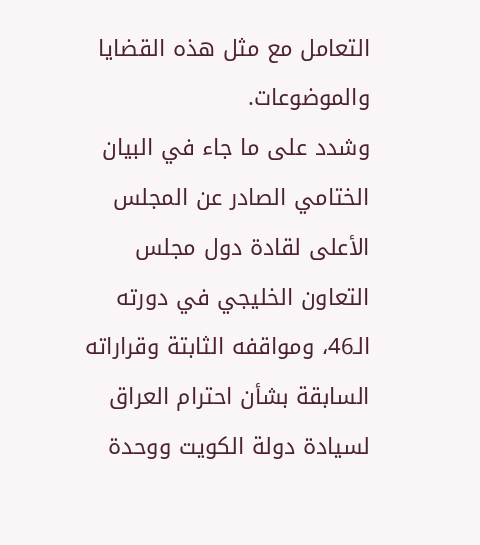التعامل مع مثل هذه القضايا والموضوعات.
وشدد على ما جاء في البيان الختامي الصادر عن المجلس الأعلى لقادة دول مجلس التعاون الخليجي في دورته الـ46، ومواقفه الثابتة وقراراته السابقة بشأن احترام العراق لسيادة دولة الكويت ووحدة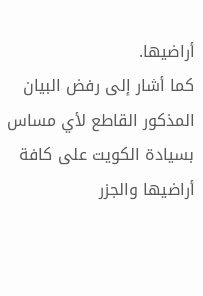أراضيها.
كما أشار إلى رفض البيان المذكور القاطع لأي مساس بسيادة الكويت على كافة أراضيها والجزر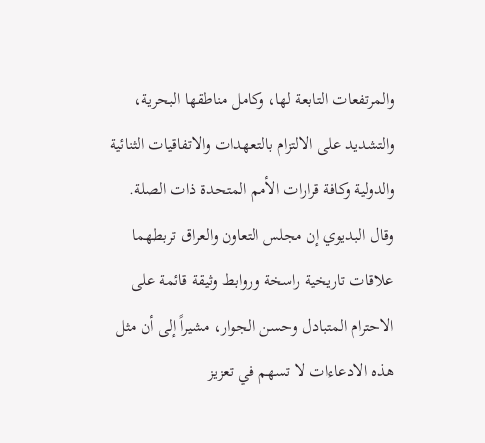والمرتفعات التابعة لها، وكامل مناطقها البحرية، والتشديد على الالتزام بالتعهدات والاتفاقيات الثنائية والدولية وكافة قرارات الأمم المتحدة ذات الصلة.
وقال البديوي إن مجلس التعاون والعراق تربطهما علاقات تاريخية راسخة وروابط وثيقة قائمة على الاحترام المتبادل وحسن الجوار، مشيراً إلى أن مثل هذه الادعاءات لا تسهم في تعزيز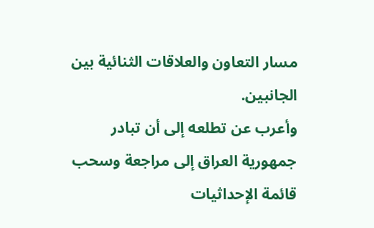مسار التعاون والعلاقات الثنائية بين الجانبين.
وأعرب عن تطلعه إلى أن تبادر جمهورية العراق إلى مراجعة وسحب قائمة الإحداثيات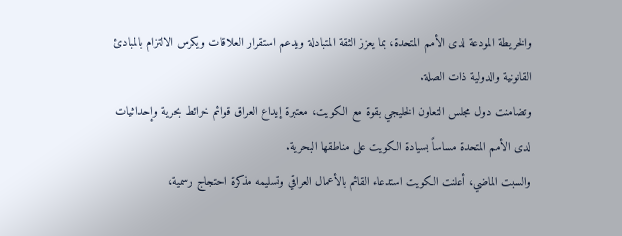والخريطة المودعة لدى الأمم المتحدة، بما يعزز الثقة المتبادلة ويدعم استقرار العلاقات ويكرس الالتزام بالمبادئ القانونية والدولية ذات الصلة.
وتضامنت دول مجلس التعاون الخليجي بقوة مع الكويت، معتبرة إيداع العراق قوائم خرائط بحرية وإحداثيات لدى الأمم المتحدة مساساً بسيادة الكويت على مناطقها البحرية.
والسبت الماضي، أعلنت الكويت استدعاء القائم بالأعمال العراقي وتسليمه مذكرة احتجاج رسمية،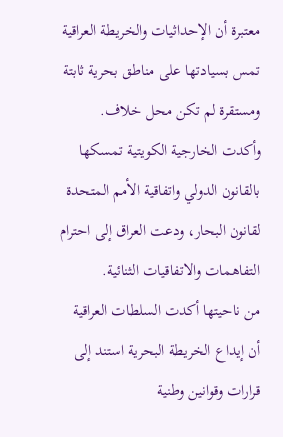معتبرة أن الإحداثيات والخريطة العراقية تمس بسيادتها على مناطق بحرية ثابتة ومستقرة لم تكن محل خلاف.
وأكدت الخارجية الكويتية تمسكها بالقانون الدولي واتفاقية الأمم المتحدة لقانون البحار، ودعت العراق إلى احترام التفاهمات والاتفاقيات الثنائية.
من ناحيتها أكدت السلطات العراقية أن إيداع الخريطة البحرية استند إلى قرارات وقوانين وطنية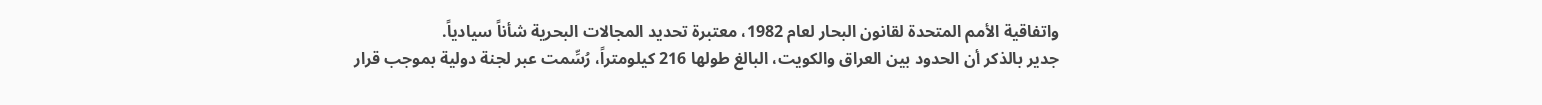واتفاقية الأمم المتحدة لقانون البحار لعام 1982، معتبرة تحديد المجالات البحرية شأناً سيادياً.
جدير بالذكر أن الحدود بين العراق والكويت، البالغ طولها 216 كيلومتراً، رُسِّمت عبر لجنة دولية بموجب قرار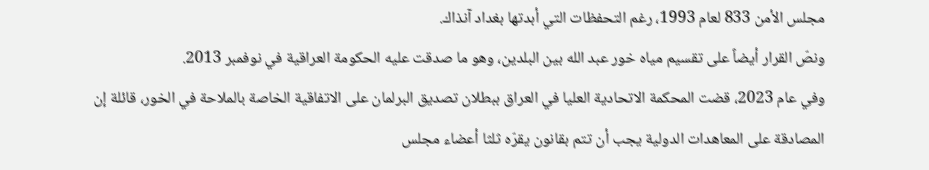مجلس الأمن 833 لعام 1993، رغم التحفظات التي أبدتها بغداد آنذاك.
ونصّ القرار أيضاً على تقسيم مياه خور عبد الله بين البلدين، وهو ما صدقت عليه الحكومة العراقية في نوفمبر 2013.
وفي عام 2023، قضت المحكمة الاتحادية العليا في العراق ببطلان تصديق البرلمان على الاتفاقية الخاصة بالملاحة في الخور، قائلة إن المصادقة على المعاهدات الدولية يجب أن تتم بقانون يقرّه ثلثا أعضاء مجلس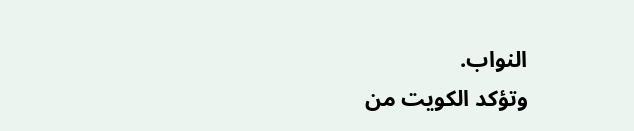النواب.
وتؤكد الكويت من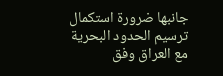جانبها ضرورة استكمال ترسيم الحدود البحرية مع العراق وفق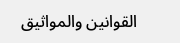القوانين والمواثيق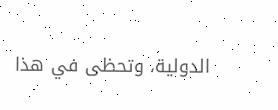الدولية، وتحظى في هذا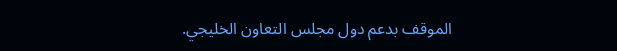الموقف بدعم دول مجلس التعاون الخليجي.